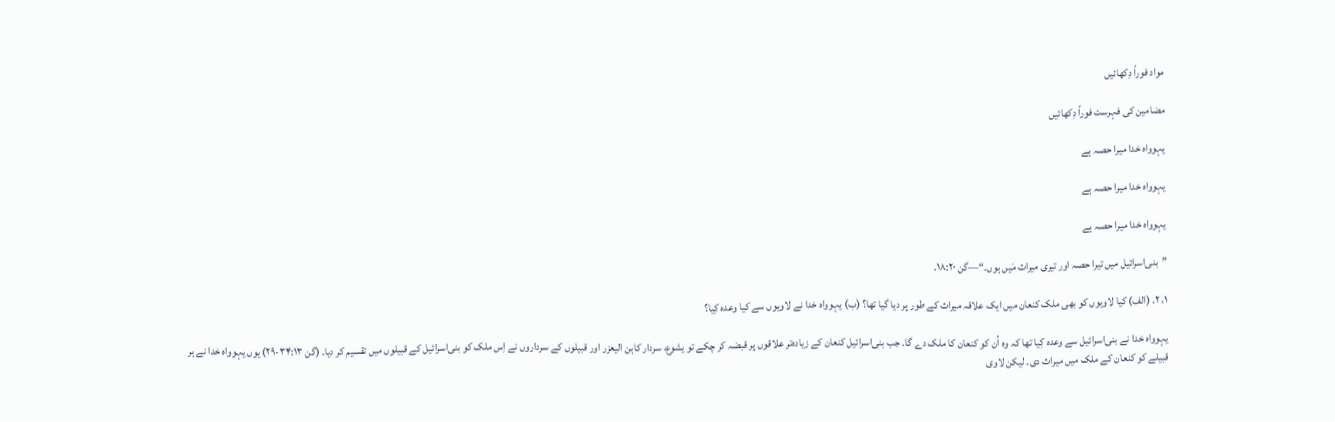مواد فوراً دِکھائیں

مضامین کی فہرست فوراً دِکھائیں

یہوواہ خدا میرا حصہ ہے

یہوواہ خدا میرا حصہ ہے

یہوواہ خدا میرا حصہ ہے

”بنی‌اسرائیل میں تیرا حصہ اور تیری میراث مَیں ہوں۔“—گن ۱۸:۲۰۔

۱، ۲. (الف) کیا لاویوں کو بھی ملک کنعان میں ایک علاقہ میراث کے طور پر دیا گیا تھا؟ (ب) یہوواہ خدا نے لاویوں سے کیا وعدہ کِیا؟

یہوواہ خدا نے بنی‌اسرائیل سے وعدہ کِیا تھا کہ وہ اُن کو کنعان کا ملک دے گا۔ جب بنی‌اسرائیل کنعان کے زیادہ‌تر علاقوں پر قبضہ کر چکے تو یشوع، سردار کاہن الیعزر اور قبیلوں کے سرداروں نے اِس ملک کو بنی‌اسرائیل کے قبیلوں میں تقسیم کر دیا۔ (گن ۳۴:۱۳-۲۹) یوں یہوواہ خدا نے ہر قبیلے کو کنعان کے ملک میں میراث دی۔ لیکن لاوی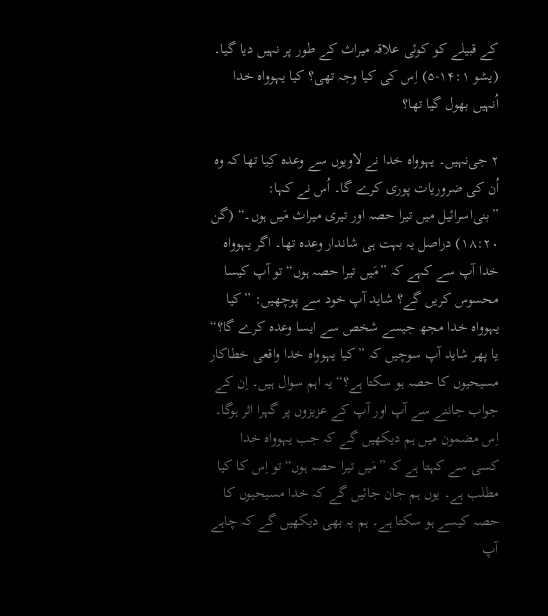کے قبیلے کو کوئی علاقہ میراث کے طور پر نہیں دیا گیا۔ (یشو ۱۴:۱-۵) اِس کی کیا وجہ تھی؟ کیا یہوواہ خدا اُنہیں بھول گیا تھا؟

۲ جی‌نہیں۔ یہوواہ خدا نے لاویوں سے وعدہ کِیا تھا کہ وہ اُن کی ضروریات پوری کرے گا۔ اُس نے کہا: ”بنی‌اسرائیل میں تیرا حصہ اور تیری میراث مَیں ہوں۔“ (گن ۱۸:۲۰) دراصل یہ بہت ہی شاندار وعدہ تھا۔ اگر یہوواہ خدا آپ سے کہے کہ ”مَیں تیرا حصہ ہوں“ تو آپ کیسا محسوس کریں گے؟ شاید آپ خود سے پوچھیں: ”کیا یہوواہ خدا مجھ جیسے شخص سے ایسا وعدہ کرے گا؟“ یا پھر شاید آپ سوچیں کہ ”کیا یہوواہ خدا واقعی خطاکار مسیحیوں کا حصہ ہو سکتا ہے؟“ یہ اہم سوال ہیں۔ اِن کے جواب جاننے سے آپ اور آپ کے عزیزوں پر گہرا اثر ہوگا۔ اِس مضمون میں ہم دیکھیں گے کہ جب یہوواہ خدا کسی سے کہتا ہے کہ ”مَیں تیرا حصہ ہوں“ تو اِس کا کیا مطلب ہے۔ یوں ہم جان جائیں گے کہ خدا مسیحیوں کا حصہ کیسے ہو سکتا ہے۔ ہم یہ بھی دیکھیں گے کہ چاہے آپ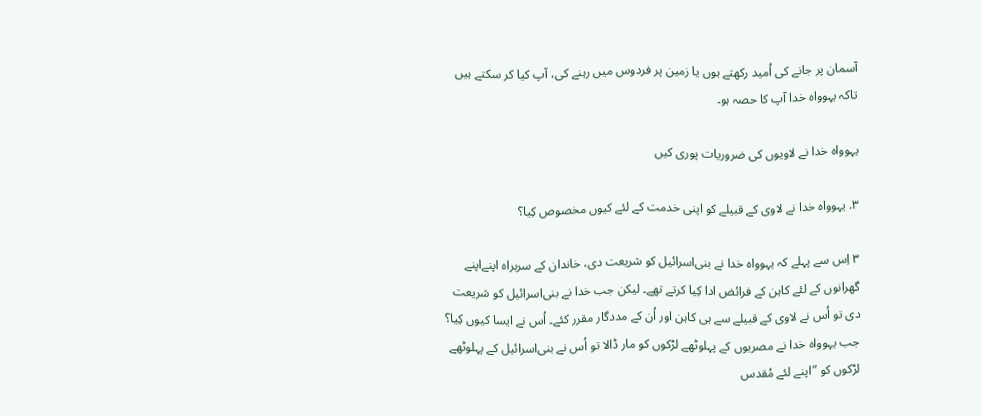آسمان پر جانے کی اُمید رکھتے ہوں یا زمین پر فردوس میں رہنے کی، آپ کیا کر سکتے ہیں تاکہ یہوواہ خدا آپ کا حصہ ہو۔

یہوواہ خدا نے لاویوں کی ضروریات پوری کیں

۳. یہوواہ خدا نے لاوی کے قبیلے کو اپنی خدمت کے لئے کیوں مخصوص کِیا؟

۳ اِس سے پہلے کہ یہوواہ خدا نے بنی‌اسرائیل کو شریعت دی، خاندان کے سربراہ اپنےاپنے گھرانوں کے لئے کاہن کے فرائض ادا کِیا کرتے تھے۔ لیکن جب خدا نے بنی‌اسرائیل کو شریعت دی تو اُس نے لاوی کے قبیلے سے ہی کاہن اور اُن کے مددگار مقرر کئے۔ اُس نے ایسا کیوں کِیا؟ جب یہوواہ خدا نے مصریوں کے پہلوٹھے لڑکوں کو مار ڈالا تو اُس نے بنی‌اسرائیل کے پہلوٹھے لڑکوں کو ”اپنے لئے مُقدس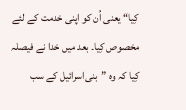کِیا“ یعنی اُن کو اپنی خدمت کے لئے مخصوص کِیا۔ بعد میں خدا نے فیصلہ کِیا کہ وہ ”بنی‌اسرائیل کے سب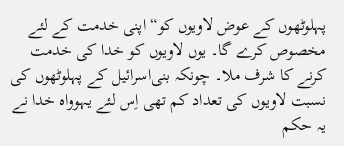پہلوٹھوں کے عوض لاویوں کو“ اپنی خدمت کے لئے مخصوص کرے گا۔ یوں لاویوں کو خدا کی خدمت کرنے کا شرف ملا۔ چونکہ بنی‌اسرائیل کے پہلوٹھوں کی نسبت لاویوں کی تعداد کم تھی اِس لئے یہوواہ خدا نے یہ حکم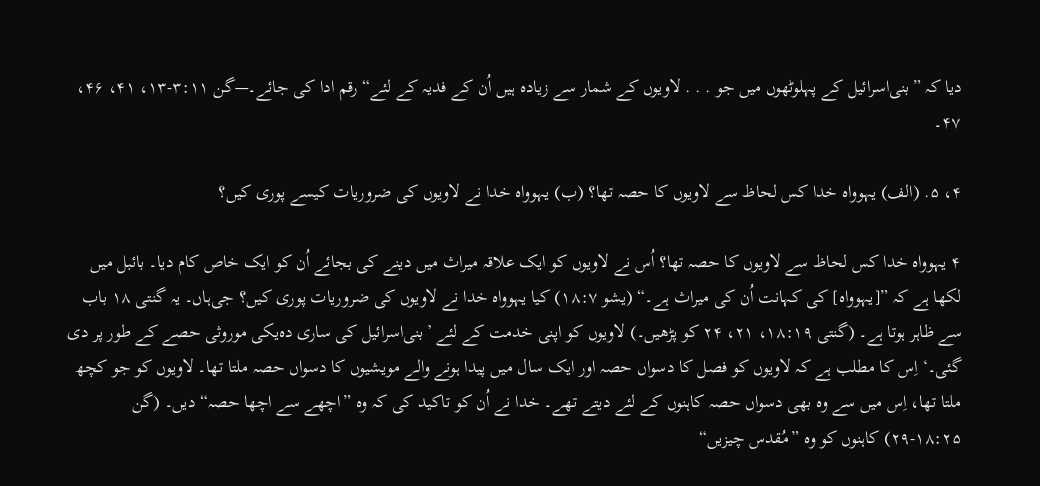دیا کہ ”بنی‌اسرائیل کے پہلوٹھوں میں جو . . . لاویوں کے شمار سے زیادہ ہیں اُن کے فدیہ کے لئے“ رقم ادا کی جائے۔—گن ۳:۱۱-۱۳، ۴۱، ۴۶، ۴۷۔

۴، ۵. (الف) یہوواہ خدا کس لحاظ سے لاویوں کا حصہ تھا؟ (ب) یہوواہ خدا نے لاویوں کی ضروریات کیسے پوری کیں؟

۴ یہوواہ خدا کس لحاظ سے لاویوں کا حصہ تھا؟ اُس نے لاویوں کو ایک علاقہ میراث میں دینے کی بجائے اُن کو ایک خاص کام دیا۔ بائبل میں لکھا ہے کہ ”[یہوواہ] کی کہانت اُن کی میراث ہے۔“ (یشو ۱۸:۷) کیا یہوواہ خدا نے لاویوں کی ضروریات پوری کیں؟ جی‌ہاں۔ یہ گنتی ۱۸ باب سے ظاہر ہوتا ہے۔ (گنتی ۱۸:۱۹، ۲۱، ۲۴ کو پڑھیں۔) لاویوں کو اپنی خدمت کے لئے ’بنی‌اسرائیل کی ساری دہ‌یکی موروثی حصے کے طور پر دی گئی۔‘ اِس کا مطلب ہے کہ لاویوں کو فصل کا دسواں حصہ اور ایک سال میں پیدا ہونے والے مویشیوں کا دسواں حصہ ملتا تھا۔ لاویوں کو جو کچھ ملتا تھا، اِس میں سے وہ بھی دسواں حصہ کاہنوں کے لئے دیتے تھے۔ خدا نے اُن کو تاکید کی کہ وہ ”اچھے سے اچھا حصہ“ دیں۔ (گن ۱۸:۲۵-۲۹) کاہنوں کو وہ ”مُقدس چیزیں“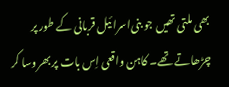بھی ملتی تھیں جو بنی‌اسرائیل قربانی کے طور پر چڑھاتے تھے۔ کاہن واقعی اِس بات پر بھروسا کر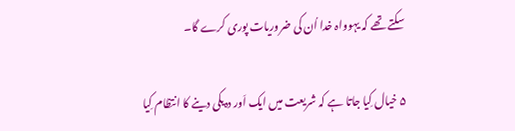سکتے تھے کہ یہوواہ خدا اُن کی ضروریات پوری کرے گا۔

۵ خیال کِیا جاتا ہے کہ شریعت میں ایک اَور دہ‌یکی دینے کا انتظام کِیا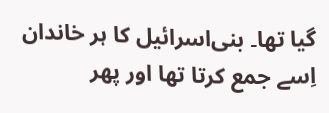گیا تھا۔ بنی‌اسرائیل کا ہر خاندان اِسے جمع کرتا تھا اور پھر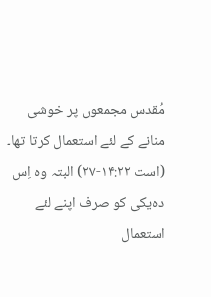مُقدس مجمعوں پر خوشی منانے کے لئے استعمال کرتا تھا۔ (است ۱۴:۲۲-۲۷) البتہ وہ اِس دہ‌یکی کو صرف اپنے لئے استعمال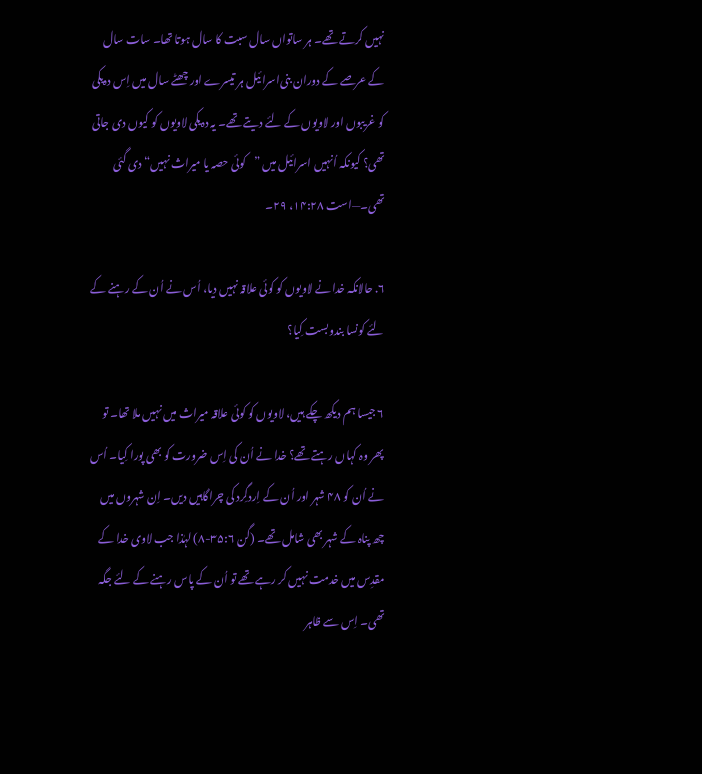نہیں کرتے تھے۔ ہر ساتواں سال سبت کا سال ہوتا تھا۔ سات سال کے عرصے کے دوران بنی‌اسرائیل ہر تیسرے اور چھٹے سال میں اِس دہ‌یکی کو غریبوں اور لاویوں کے لئے دیتے تھے۔ یہ دہ‌یکی لاویوں کو کیوں دی جاتی تھی؟ کیونکہ اُنہیں اسرائیل میں ”کوئی حصہ یا میراث نہیں“ دی گئی تھی۔—است ۱۴:۲۸، ۲۹۔

۶. حالانکہ خدا نے لاویوں کو کوئی علاقہ نہیں دیا، اُس نے اُن کے رہنے کے لئے کونسا بندوبست کِیا؟

۶ جیسا ہم دیکھ چکے ہیں، لاویوں کو کوئی علاقہ میراث میں نہیں ملا تھا۔ تو پھر وہ کہاں رہتے تھے؟ خدا نے اُن کی اِس ضرورت کو بھی پورا کِیا۔ اُس نے اُن کو ۴۸ شہر اور اُن کے اِردگِرد کی چراگاہیں دیں۔ اِن شہروں میں چھ پناہ کے شہر بھی شامل تھے۔ (گن ۳۵:۶-۸) لہٰذا جب لاوی خدا کے مقدِس میں خدمت نہیں کر رہے تھے تو اُن کے پاس رہنے کے لئے جگہ تھی۔ اِس سے ظاہر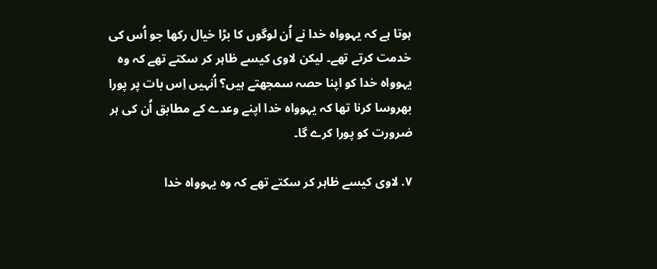ہوتا ہے کہ یہوواہ خدا نے اُن لوگوں کا بڑا خیال رکھا جو اُس کی خدمت کرتے تھے۔ لیکن لاوی کیسے ظاہر کر سکتے تھے کہ وہ یہوواہ خدا کو اپنا حصہ سمجھتے ہیں؟ اُنہیں اِس بات پر پورا بھروسا کرنا تھا کہ یہوواہ خدا اپنے وعدے کے مطابق اُن کی ہر ضرورت کو پورا کرے گا۔

۷. لاوی کیسے ظاہر کر سکتے تھے کہ وہ یہوواہ خدا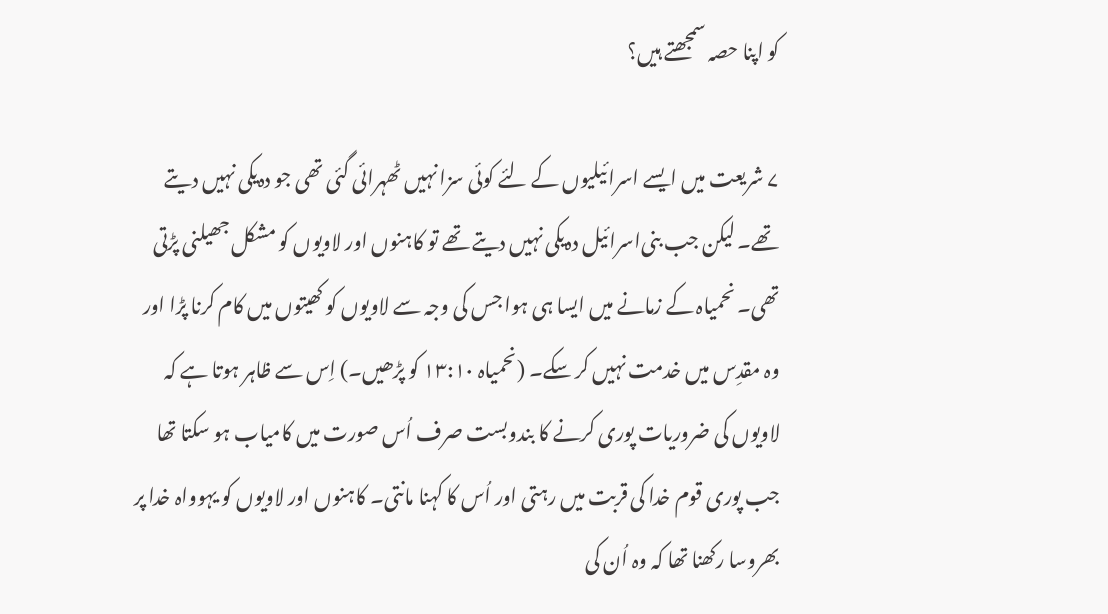کو اپنا حصہ سمجھتے ہیں؟

۷ شریعت میں ایسے اسرائیلیوں کے لئے کوئی سزا نہیں ٹھہرائی گئی تھی جو دہ‌یکی نہیں دیتے تھے۔ لیکن جب بنی‌اسرائیل دہ‌یکی نہیں دیتے تھے تو کاہنوں اور لاویوں کو مشکل جھیلنی پڑتی تھی۔ نحمیاہ کے زمانے میں ایسا ہی ہوا جس کی وجہ سے لاویوں کو کھیتوں میں کام کرنا پڑا اور وہ مقدِس میں خدمت نہیں کر سکے۔ (نحمیاہ ۱۳:۱۰ کو پڑھیں۔) اِس سے ظاہر ہوتا ہے کہ لاویوں کی ضروریات پوری کرنے کا بندوبست صرف اُس صورت میں کامیاب ہو سکتا تھا جب پوری قوم خدا کی قربت میں رہتی اور اُس کا کہنا مانتی۔ کاہنوں اور لاویوں کو یہوواہ خدا پر بھروسا رکھنا تھا کہ وہ اُن کی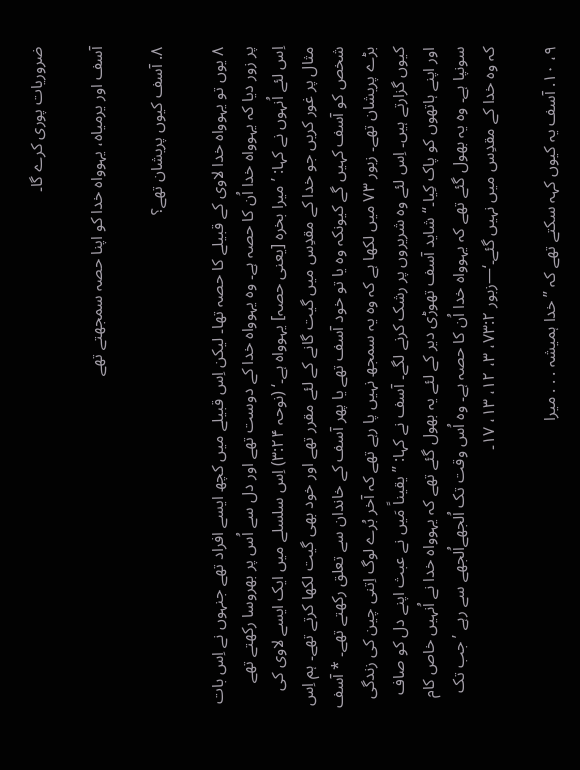ضروریات پوری کرے گا۔

آسف اور یرمیاہ، یہوواہ خدا کو اپنا حصہ سمجھتے تھے

۸. آسف کیوں پریشان تھے؟

۸ یوں تو یہوواہ خدا لاوی کے قبیلے کا حصہ تھا۔ لیکن اِس قبیلے میں کچھ ایسے افراد تھے جنہوں نے اِس بات پر زور دیا کہ یہوواہ خدا اُن کا حصہ ہے۔ وہ یہوواہ خدا کے دوست تھے اور دل سے اُس پر بھروسا رکھتے تھے اِس لئے اُنہوں نے کہا: ’میرا بخرہ [یعنی حصہ] یہوواہ ہے۔‘ (نوحہ ۳:۲۴) اِس سلسلے میں ایک ایسے لاوی کی مثال پر غور کریں جو خدا کے مقدِس میں گیت گانے کے لئے مقرر تھے اور خود بھی گیت لکھا کرتے تھے۔ ہم اِس شخص کو آسف کہیں گے کیونکہ وہ یا تو خود آسف تھے یا پھر آسف کے خاندان سے تعلق رکھتے تھے۔ * آسف بڑے پریشان تھے۔ زبور ۷۳ میں لکھا ہے کہ وہ یہ سمجھ نہیں پا رہے تھے کہ آخر بُرے لوگ اِتنی چین کی زندگی کیوں گزارتے ہیں۔ اِس لئے وہ شریروں پر رشک کرنے لگے۔ آسف نے کہا: ”یقیناً مَیں نے عبث اپنے دل کو صاف اور اپنے ہاتھوں کو پاک کِیا۔“ شاید آسف تھوڑی دیر کے لئے یہ بھول گئے تھے کہ یہوواہ خدا نے اُنہیں خاص کام سونپا ہے۔ وہ یہ بھول گئے تھے کہ یہوواہ خدا اُن کا حصہ ہے۔ وہ اُس وقت تک اُلجھےاُلجھے سے رہے ’جب تک کہ وہ خدا کے مقدِس میں نہیں گئے۔‘—زبور ۷۳:۲، ۳، ۱۲، ۱۳، ۱۷۔

۹، ۱۰. آسف یہ کیوں کہہ سکتے تھے کہ ”خدا ہمیشہ . . . میرا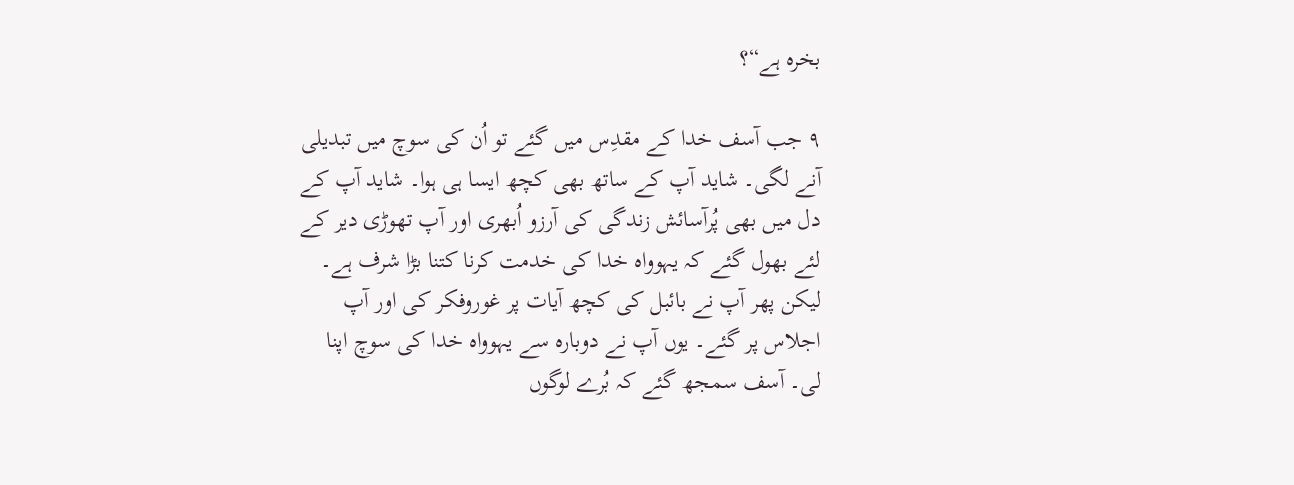بخرہ ہے“؟

۹ جب آسف خدا کے مقدِس میں گئے تو اُن کی سوچ میں تبدیلی آنے لگی۔ شاید آپ کے ساتھ بھی کچھ ایسا ہی ہوا۔ شاید آپ کے دل میں بھی پُرآسائش زندگی کی آرزو اُبھری اور آپ تھوڑی دیر کے لئے بھول گئے کہ یہوواہ خدا کی خدمت کرنا کتنا بڑا شرف ہے۔ لیکن پھر آپ نے بائبل کی کچھ آیات پر غوروفکر کی اور آپ اجلاس پر گئے۔ یوں آپ نے دوبارہ سے یہوواہ خدا کی سوچ اپنا لی۔ آسف سمجھ گئے کہ بُرے لوگوں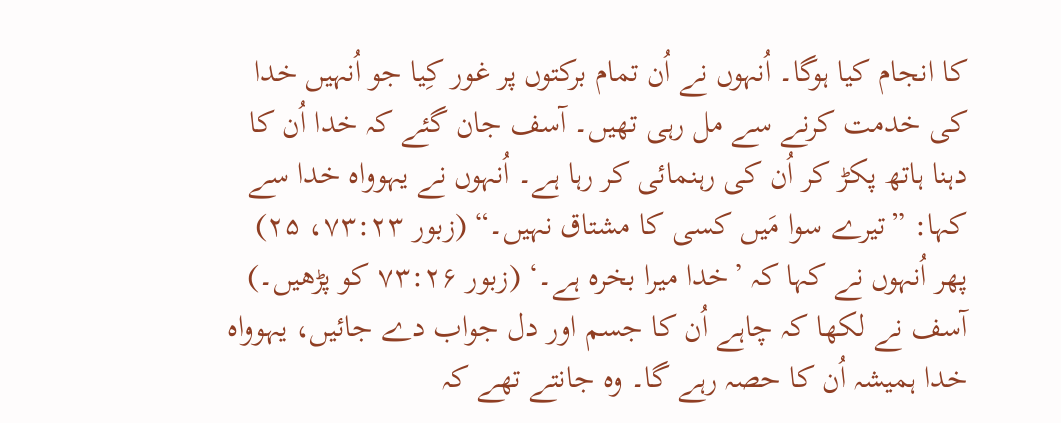کا انجام کیا ہوگا۔ اُنہوں نے اُن تمام برکتوں پر غور کِیا جو اُنہیں خدا کی خدمت کرنے سے مل رہی تھیں۔ آسف جان گئے کہ خدا اُن کا دہنا ہاتھ پکڑ کر اُن کی رہنمائی کر رہا ہے۔ اُنہوں نے یہوواہ خدا سے کہا: ”تیرے سوا مَیں کسی کا مشتاق نہیں۔“ (زبور ۷۳:۲۳، ۲۵) پھر اُنہوں نے کہا کہ ’خدا میرا بخرہ ہے۔‘ (زبور ۷۳:۲۶ کو پڑھیں۔) آسف نے لکھا کہ چاہے اُن کا جسم اور دل جواب دے جائیں، یہوواہ خدا ہمیشہ اُن کا حصہ رہے گا۔ وہ جانتے تھے کہ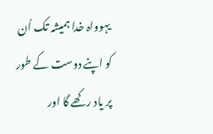یہوواہ خدا ہمیشہ تک اُن کو اپنے دوست کے طور پر یاد رکھے گا اور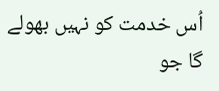اُس خدمت کو نہیں بھولے گا جو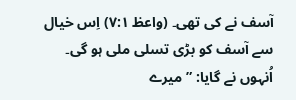آسف نے کی تھی۔ (واعظ ۷:۱) اِس خیال سے آسف کو بڑی تسلی ملی ہو گی۔ اُنہوں نے گایا: ”میرے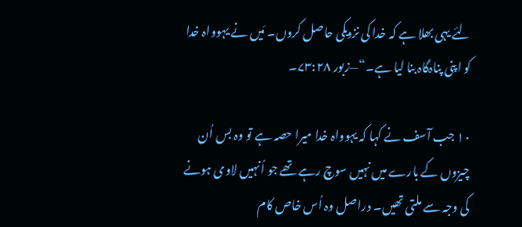لئے یہی بھلا ہے کہ خدا کی نزدیکی حاصل کروں۔ مَیں نے یہوواہ خدا کو اپنی پناہ‌گاہ بنا لیا ہے۔“—زبور ۷۳:۲۸۔

۱۰ جب آسف نے کہا کہ یہوواہ خدا میرا حصہ ہے تو وہ بس اُن چیزوں کے بارے میں نہیں سوچ رہے تھے جو اُنہیں لاوی ہونے کی وجہ سے ملتی تھیں۔ دراصل وہ اُس خاص کام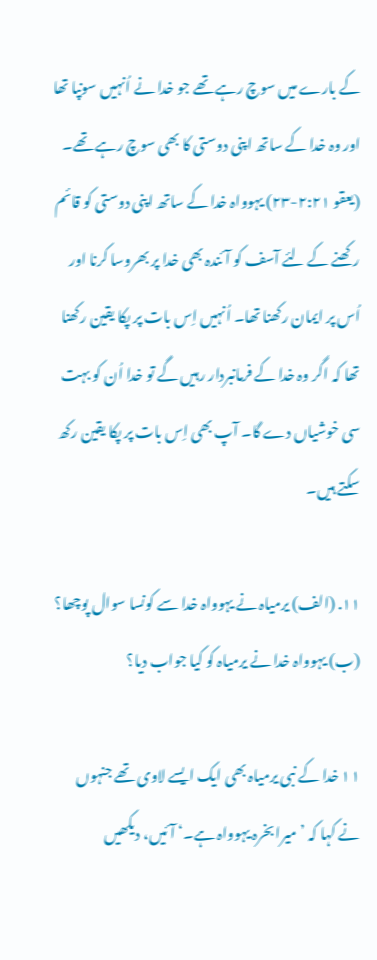کے بارے میں سوچ رہے تھے جو خدا نے اُنہیں سونپا تھا اور وہ خدا کے ساتھ اپنی دوستی کا بھی سوچ رہے تھے۔ (یعقو ۲:۲۱-۲۳) یہوواہ خدا کے ساتھ اپنی دوستی کو قائم رکھنے کے لئے آسف کو آئندہ بھی خدا پر بھروسا کرنا اور اُس پر ایمان رکھنا تھا۔ اُنہیں اِس بات پر پکا یقین رکھنا تھا کہ اگر وہ خدا کے فرمانبردار رہیں گے تو خدا اُن کو بہت سی خوشیاں دے گا۔ آپ بھی اِس بات پر پکا یقین رکھ سکتے ہیں۔

۱۱. (الف) یرمیاہ نے یہوواہ خدا سے کونسا سوال پوچھا؟ (ب) یہوواہ خدا نے یرمیاہ کو کیا جواب دیا؟

۱۱ خدا کے نبی یرمیاہ بھی ایک ایسے لاوی تھے جنہوں نے کہا کہ ’میرا بخرہ یہوواہ ہے۔‘ آئیں، دیکھیں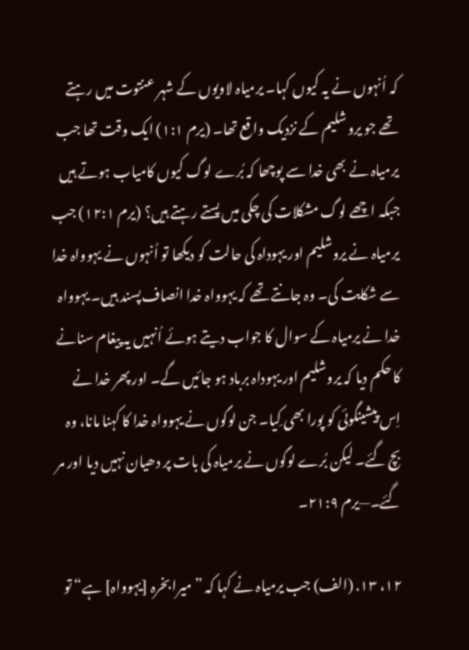کہ اُنہوں نے یہ کیوں کہا۔ یرمیاہ لاویوں کے شہر عنتوت میں رہتے تھے جو یروشلیم کے نزدیک واقع تھا۔ (یرم ۱:۱) ایک وقت تھا جب یرمیاہ نے بھی خدا سے پوچھا کہ بُرے لوگ کیوں کامیاب ہوتے ہیں جبکہ اچھے لوگ مشکلات کی چکی میں پستے رہتے ہیں؟ (یرم ۱۲:۱) جب یرمیاہ نے یروشلیم اور یہوداہ کی حالت کو دیکھا تو اُنہوں نے یہوواہ خدا سے شکایت کی۔ وہ جانتے تھے کہ یہوواہ خدا انصاف‌پسند ہیں۔ یہوواہ خدا نے یرمیاہ کے سوال کا جواب دیتے ہوئے اُنہیں یہ پیغام سنانے کا حکم دیا کہ یروشلیم اور یہوداہ برباد ہو جائیں گے۔ اور پھر خدا نے اِس پیشینگوئی کو پورا بھی کِیا۔ جن لوگوں نے یہوواہ خدا کا کہنا مانا، وہ بچ گئے۔ لیکن بُرے لوگوں نے یرمیاہ کی بات پر دھیان نہیں دیا اور مر گئے۔—یرم ۲۱:۹۔

۱۲، ۱۳. (الف) جب یرمیاہ نے کہا کہ ”میرا بخرہ [یہوواہ] ہے“ تو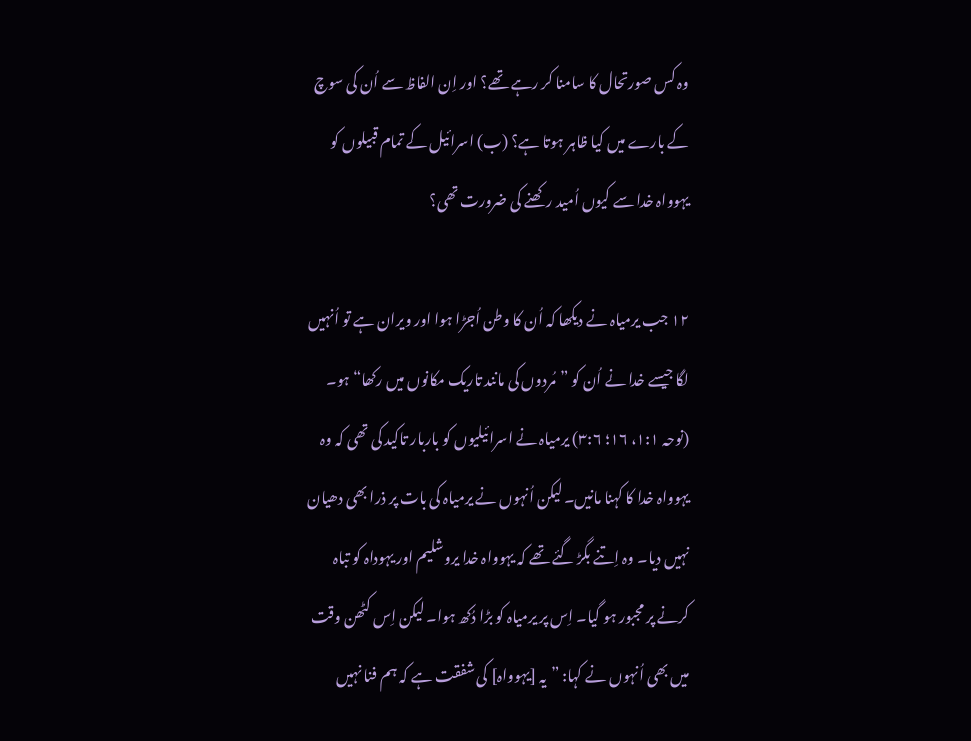وہ کس صورتحال کا سامنا کر رہے تھے؟ اور اِن الفاظ سے اُن کی سوچ کے بارے میں کیا ظاہر ہوتا ہے؟ (ب) اسرائیل کے تمام قبیلوں کو یہوواہ خدا سے کیوں اُمید رکھنے کی ضرورت تھی؟

۱۲ جب یرمیاہ نے دیکھا کہ اُن کا وطن اُجڑا ہوا اور ویران ہے تو اُنہیں لگا جیسے خدا نے اُن کو ”مُردوں کی مانند تاریک مکانوں میں رکھا“ ہو۔ (نوحہ ۱:۱، ۱۶؛ ۳:۶) یرمیاہ نے اسرائیلیوں کو باربار تاکید کی تھی کہ وہ یہوواہ خدا کا کہنا مانیں۔ لیکن اُنہوں نے یرمیاہ کی بات پر ذرا بھی دھیان نہیں دیا۔ وہ اِتنے بگڑ گئے تھے کہ یہوواہ خدا یروشلیم اور یہوداہ کو تباہ کرنے پر مجبور ہو گیا۔ اِس پر یرمیاہ کو بڑا دُکھ ہوا۔ لیکن اِس کٹھن وقت میں بھی اُنہوں نے کہا: ”یہ [یہوواہ] کی شفقت ہے کہ ہم فنا نہیں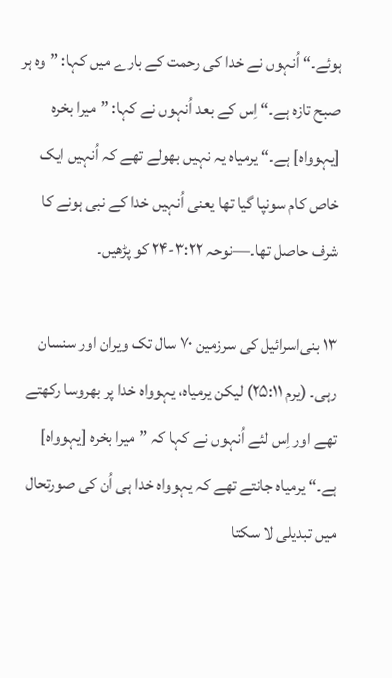ہوئے۔“ اُنہوں نے خدا کی رحمت کے بارے میں کہا: ”وہ ہر صبح تازہ ہے۔“ اِس کے بعد اُنہوں نے کہا: ”میرا بخرہ [یہوواہ] ہے۔“ یرمیاہ یہ نہیں بھولے تھے کہ اُنہیں ایک خاص کام سونپا گیا تھا یعنی اُنہیں خدا کے نبی ہونے کا شرف حاصل تھا۔—نوحہ ۳:۲۲-۲۴ کو پڑھیں۔

۱۳ بنی‌اسرائیل کی سرزمین ۷۰ سال تک ویران اور سنسان رہی۔ (یرم ۲۵:۱۱) لیکن یرمیاہ، یہوواہ خدا پر بھروسا رکھتے تھے اور اِس لئے اُنہوں نے کہا کہ ”میرا بخرہ [یہوواہ] ہے۔“ یرمیاہ جانتے تھے کہ یہوواہ خدا ہی اُن کی صورتحال میں تبدیلی لا سکتا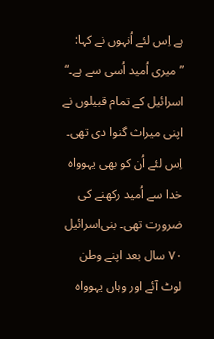ہے اِس لئے اُنہوں نے کہا: ”میری اُمید اُسی سے ہے۔“ اسرائیل کے تمام قبیلوں نے اپنی میراث گنوا دی تھی۔ اِس لئے اُن کو بھی یہوواہ خدا سے اُمید رکھنے کی ضرورت تھی۔ بنی‌اسرائیل ۷۰ سال بعد اپنے وطن لوٹ آئے اور وہاں یہوواہ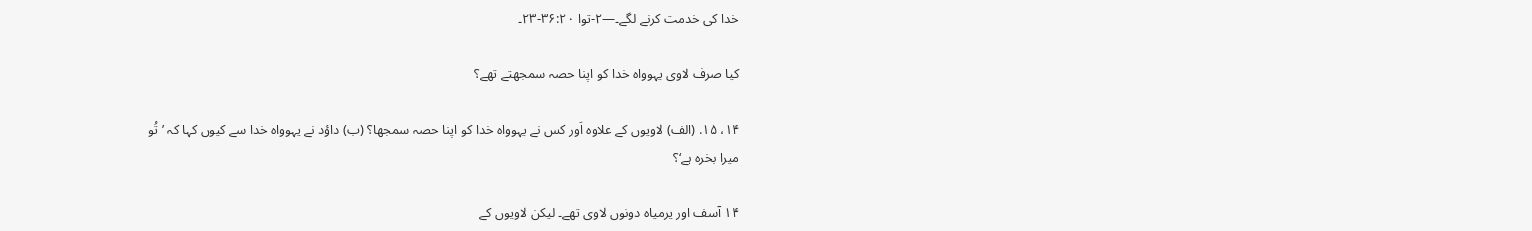خدا کی خدمت کرنے لگے۔—۲-توا ۳۶:۲۰-۲۳۔

کیا صرف لاوی یہوواہ خدا کو اپنا حصہ سمجھتے تھے؟

۱۴، ۱۵. (الف) لاویوں کے علاوہ اَور کس نے یہوواہ خدا کو اپنا حصہ سمجھا؟ (ب) داؤد نے یہوواہ خدا سے کیوں کہا کہ ’تُو میرا بخرہ ہے‘؟

۱۴ آسف اور یرمیاہ دونوں لاوی تھے۔ لیکن لاویوں کے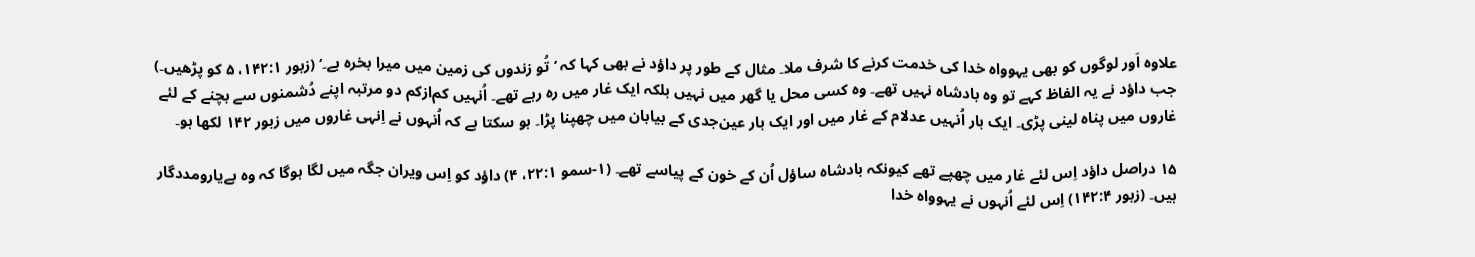علاوہ اَور لوگوں کو بھی یہوواہ خدا کی خدمت کرنے کا شرف ملا۔ مثال کے طور پر داؤد نے بھی کہا کہ ’تُو زندوں کی زمین میں میرا بخرہ ہے۔‘ (زبور ۱۴۲:۱، ۵ کو پڑھیں۔) جب داؤد نے یہ الفاظ کہے تو وہ بادشاہ نہیں تھے۔ وہ کسی محل یا گھر میں نہیں بلکہ ایک غار میں رہ رہے تھے۔ اُنہیں کم‌ازکم دو مرتبہ اپنے دُشمنوں سے بچنے کے لئے غاروں میں پناہ لینی پڑی۔ ایک بار اُنہیں عدلام کے غار میں اور ایک بار عین‌جدی کے بیابان میں چھپنا پڑا۔ ہو سکتا ہے کہ اُنہوں نے اِنہی غاروں میں زبور ۱۴۲ لکھا ہو۔

۱۵ دراصل داؤد اِس لئے غار میں چھپے تھے کیونکہ بادشاہ ساؤل اُن کے خون کے پیاسے تھے۔ (۱-سمو ۲۲:۱، ۴) داؤد کو اِس ویران جگہ میں لگا ہوگا کہ وہ بےیارومددگار ہیں۔ (زبور ۱۴۲:۴) اِس لئے اُنہوں نے یہوواہ خدا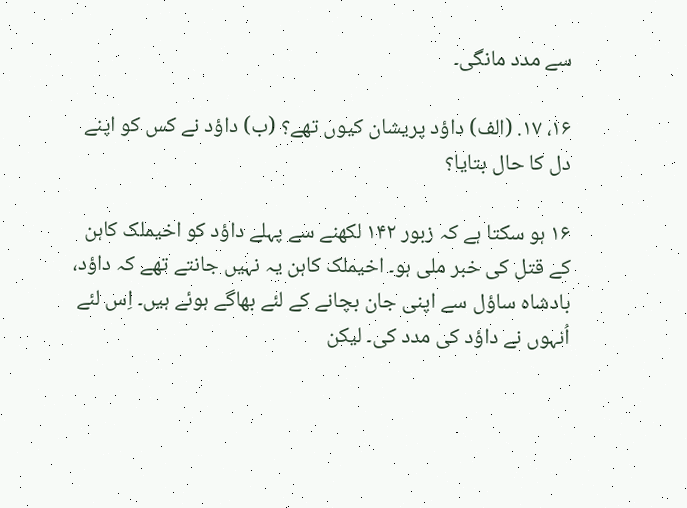سے مدد مانگی۔

۱۶، ۱۷. (الف) داؤد پریشان کیوں تھے؟ (ب) داؤد نے کس کو اپنے دل کا حال بتایا؟

۱۶ ہو سکتا ہے کہ زبور ۱۴۲ لکھنے سے پہلے داؤد کو اخیملک کاہن کے قتل کی خبر ملی ہو۔ اخیملک کاہن یہ نہیں جانتے تھے کہ داؤد، بادشاہ ساؤل سے اپنی جان بچانے کے لئے بھاگے ہوئے ہیں۔ اِس لئے اُنہوں نے داؤد کی مدد کی۔ لیکن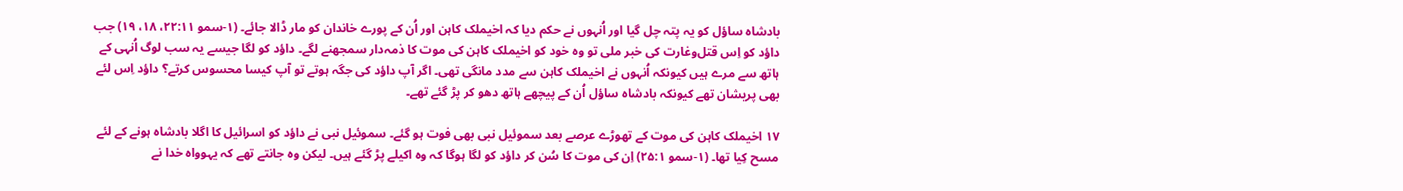بادشاہ ساؤل کو یہ پتہ چل گیا اور اُنہوں نے حکم دیا کہ اخیملک کاہن اور اُن کے پورے خاندان کو مار ڈالا جائے۔ (۱-سمو ۲۲:۱۱، ۱۸، ۱۹) جب داؤد کو اِس قتل‌وغارت کی خبر ملی تو وہ خود کو اخیملک کاہن کی موت کا ذمہ‌دار سمجھنے لگے۔ داؤد کو لگا جیسے یہ سب لوگ اُنہی کے ہاتھ سے مرے ہیں کیونکہ اُنہوں نے اخیملک کاہن سے مدد مانگی تھی۔ اگر آپ داؤد کی جگہ ہوتے تو آپ کیسا محسوس کرتے؟ داؤد اِس لئے بھی پریشان تھے کیونکہ بادشاہ ساؤل اُن کے پیچھے ہاتھ دھو کر پڑ گئے تھے۔

۱۷ اخیملک کاہن کی موت کے تھوڑے عرصے بعد سموئیل نبی بھی فوت ہو گئے۔ سموئیل نبی نے داؤد کو اسرائیل کا اگلا بادشاہ ہونے کے لئے مسح کِیا تھا۔ (۱-سمو ۲۵:۱) اِن کی موت کا سُن کر داؤد کو لگا ہوگا کہ وہ اکیلے پڑ گئے ہیں۔ لیکن وہ جانتے تھے کہ یہوواہ خدا نے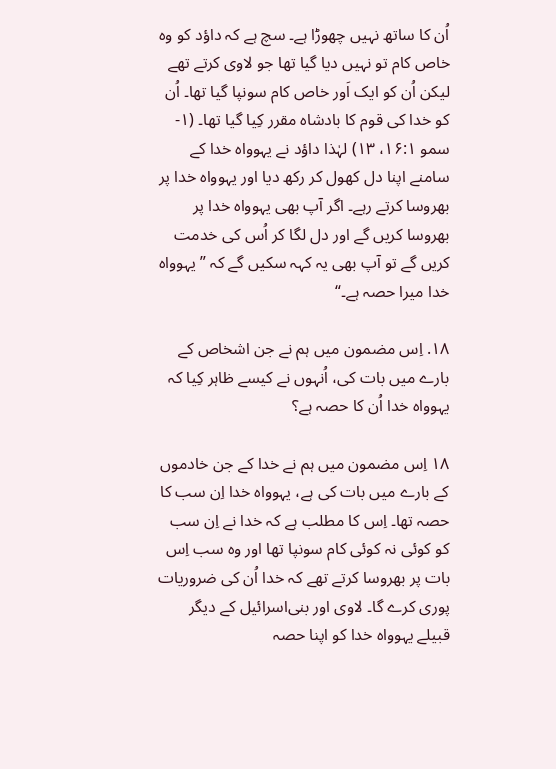اُن کا ساتھ نہیں چھوڑا ہے۔ سچ ہے کہ داؤد کو وہ خاص کام تو نہیں دیا گیا تھا جو لاوی کرتے تھے لیکن اُن کو ایک اَور خاص کام سونپا گیا تھا۔ اُن کو خدا کی قوم کا بادشاہ مقرر کِیا گیا تھا۔ (۱-سمو ۱۶:۱، ۱۳) لہٰذا داؤد نے یہوواہ خدا کے سامنے اپنا دل کھول کر رکھ دیا اور یہوواہ خدا پر بھروسا کرتے رہے۔ اگر آپ بھی یہوواہ خدا پر بھروسا کریں گے اور دل لگا کر اُس کی خدمت کریں گے تو آپ بھی یہ کہہ سکیں گے کہ ”یہوواہ خدا میرا حصہ ہے۔“

۱۸. اِس مضمون میں ہم نے جن اشخاص کے بارے میں بات کی، اُنہوں نے کیسے ظاہر کِیا کہ یہوواہ خدا اُن کا حصہ ہے؟

۱۸ اِس مضمون میں ہم نے خدا کے جن خادموں کے بارے میں بات کی ہے، یہوواہ خدا اِن سب کا حصہ تھا۔ اِس کا مطلب ہے کہ خدا نے اِن سب کو کوئی نہ کوئی کام سونپا تھا اور وہ سب اِس بات پر بھروسا کرتے تھے کہ خدا اُن کی ضروریات پوری کرے گا۔ لاوی اور بنی‌اسرائیل کے دیگر قبیلے یہوواہ خدا کو اپنا حصہ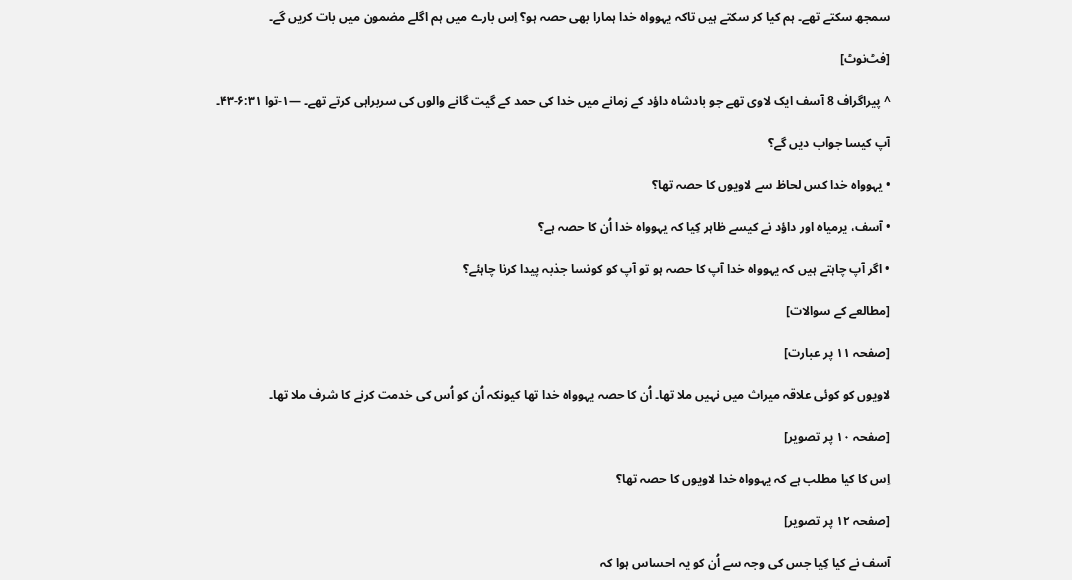سمجھ سکتے تھے۔ ہم کیا کر سکتے ہیں تاکہ یہوواہ خدا ہمارا بھی حصہ ہو؟ اِس بارے میں ہم اگلے مضمون میں بات کریں گے۔

[فٹ‌نوٹ]

^ پیراگراف 8 آسف ایک لاوی تھے جو بادشاہ داؤد کے زمانے میں خدا کی حمد کے گیت گانے والوں کی سربراہی کرتے تھے۔ —۱-توا ۶:۳۱-۴۳۔

آپ کیسا جواب دیں گے؟

• یہوواہ خدا کس لحاظ سے لاویوں کا حصہ تھا؟

• آسف، یرمیاہ اور داؤد نے کیسے ظاہر کِیا کہ یہوواہ خدا اُن کا حصہ ہے؟

• اگر آپ چاہتے ہیں کہ یہوواہ خدا آپ کا حصہ ہو تو آپ کو کونسا جذبہ پیدا کرنا چاہئے؟

[مطالعے کے سوالات]

[صفحہ ۱۱ پر عبارت]

لاویوں کو کوئی علاقہ میراث میں نہیں ملا تھا۔ اُن کا حصہ یہوواہ خدا تھا کیونکہ اُن کو اُس کی خدمت کرنے کا شرف ملا تھا۔

[صفحہ ۱۰ پر تصویر]

اِس کا کیا مطلب ہے کہ یہوواہ خدا لاویوں کا حصہ تھا؟

[صفحہ ۱۲ پر تصویر]

آسف نے کیا کِیا جس کی وجہ سے اُن کو یہ احساس ہوا کہ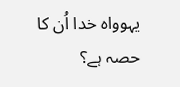یہوواہ خدا اُن کا حصہ ہے؟